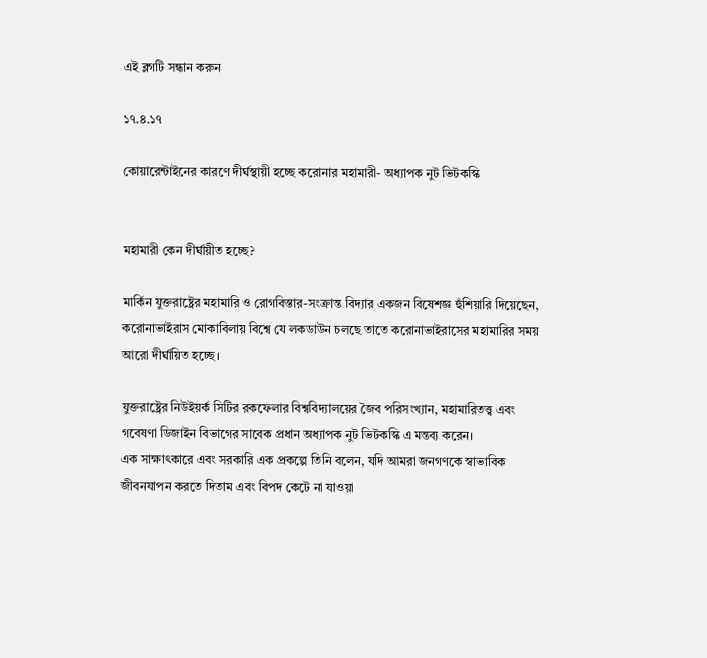এই ব্লগটি সন্ধান করুন

১৭.৪.১৭

কোয়ারেন্টাইনের কারণে দীর্ঘস্থায়ী হচ্ছে করোনার মহামারী- অধ্যাপক নুট ভিটকস্কি


মহামারী কেন দীর্ঘায়ীত হচ্ছে?

মার্কিন যুক্তরাষ্ট্রের মহামারি ও রোগবিস্তার-সংক্রান্ত বিদ্যার একজন বিষেশজ্ঞ হুঁশিয়ারি দিয়েছেন, করোনাভাইরাস মোকাবিলায় বিশ্বে যে লকডাউন চলছে তাতে করোনাভাইরাসের মহামারির সময় আরো দীর্ঘায়িত হচ্ছে।

যুক্তরাষ্ট্রের নিউইয়র্ক সিটির রকফেলার বিশ্ববিদ্যালয়ের জৈব পরিসংখ্যান, মহামারিতত্ত্ব এবং গবেষণা ডিজাইন বিভাগের সাবেক প্রধান অধ্যাপক নুট ভিটকস্কি এ মন্তব্য করেন।
এক সাক্ষাৎকারে এবং সরকারি এক প্রকল্পে তিনি বলেন, যদি আমরা জনগণকে স্বাভাবিক জীবনযাপন করতে দিতাম এবং বিপদ কেটে না যাওয়া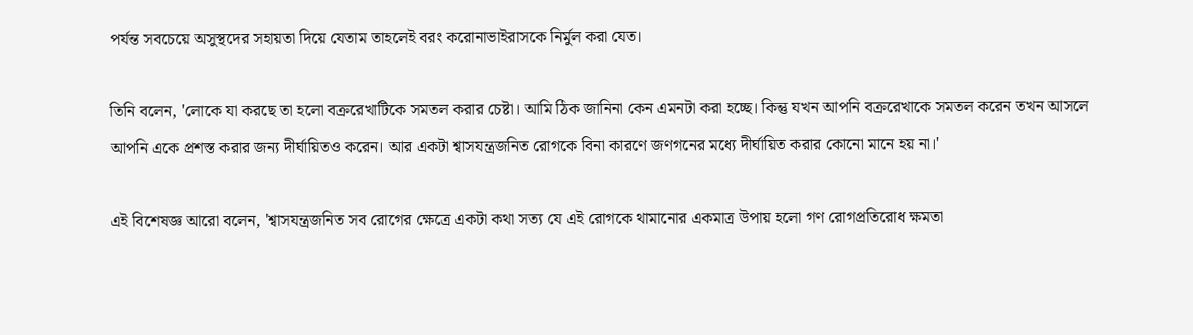পর্যন্ত সবচেয়ে অসুস্থদের সহায়তা দিয়ে যেতাম তাহলেই বরং করোনাভাইরাসকে নির্মুল করা যেত।

তিনি বলেন, 'লোকে যা করছে তা হলো বক্ররেখাটিকে সমতল করার চেষ্টা। আমি ঠিক জানিনা কেন এমনটা করা হচ্ছে। কিন্তু যখন আপনি বক্ররেখাকে সমতল করেন তখন আসলে আপনি একে প্রশস্ত করার জন্য দীর্ঘায়িতও করেন। আর একটা শ্বাসযন্ত্রজনিত রোগকে বিনা কারণে জণগনের মধ্যে দীর্ঘায়িত করার কোনো মানে হয় না।'

এই বিশেষজ্ঞ আরো বলেন, 'শ্বাসযন্ত্রজনিত সব রোগের ক্ষেত্রে একটা কথা সত্য যে এই রোগকে থামানোর একমাত্র উপায় হলো গণ রোগপ্রতিরোধ ক্ষমতা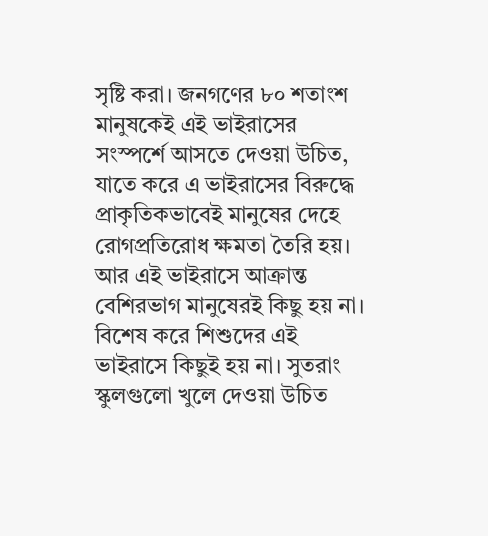সৃষ্টি করা। জনগণের ৮০ শতাংশ মানুষকেই এই ভাইরাসের সংস্পর্শে আসতে দেওয়া উচিত, যাতে করে এ ভাইরাসের বিরুদ্ধে প্রাকৃতিকভাবেই মানুষের দেহে রোগপ্রতিরোধ ক্ষমতা তৈরি হয়। আর এই ভাইরাসে আক্রান্ত বেশিরভাগ মানুষেরই কিছু হয় না। বিশেষ করে শিশুদের এই ভাইরাসে কিছুই হয় না। সুতরাং স্কুলগুলো খুলে দেওয়া উচিত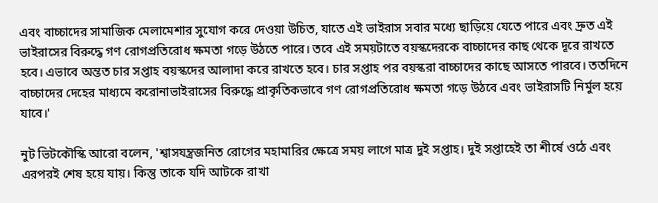এবং বাচ্চাদের সামাজিক মেলামেশার সুযোগ করে দেওয়া উচিত, যাতে এই ভাইরাস সবার মধ্যে ছাড়িয়ে যেতে পারে এবং দ্রুত এই ভাইরাসের বিরুদ্ধে গণ রোগপ্রতিরোধ ক্ষমতা গড়ে উঠতে পারে। তবে এই সময়টাতে বয়স্কদেরকে বাচ্চাদের কাছ থেকে দূরে রাখতে হবে। এভাবে অন্তত চার সপ্তাহ বয়স্কদের আলাদা করে রাখতে হবে। চার সপ্তাহ পর বয়স্করা বাচ্চাদের কাছে আসতে পারবে। ততদিনে বাচ্চাদের দেহের মাধ্যমে করোনাভাইরাসের বিরুদ্ধে প্রাকৃতিকভাবে গণ রোগপ্রতিরোধ ক্ষমতা গড়ে উঠবে এবং ভাইরাসটি নির্মুল হয়ে যাবে।'

নুট ভিটকৌস্কি আরো বলেন, 'শ্বাসযন্ত্রজনিত রোগের মহামারির ক্ষেত্রে সময় লাগে মাত্র দুই সপ্তাহ। দুই সপ্তাহেই তা শীর্ষে ওঠে এবং এরপরই শেষ হয়ে যায়। কিন্তু তাকে যদি আটকে রাখা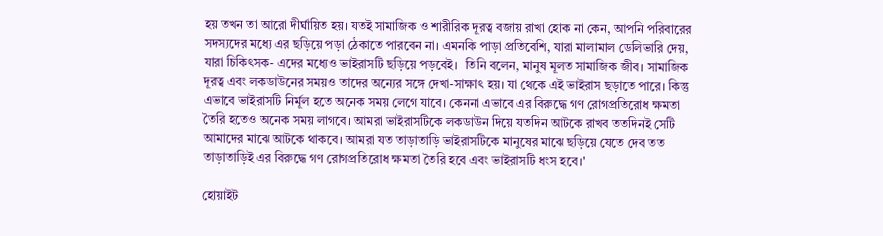হয় তখন তা আরো দীর্ঘায়িত হয়। যতই সামাজিক ও শারীরিক দূরত্ব বজায় রাখা হোক না কেন, আপনি পরিবারের সদস্যদের মধ্যে এর ছড়িয়ে পড়া ঠেকাতে পারবেন না। এমনকি পাড়া প্রতিবেশি, যারা মালামাল ডেলিভারি দেয়, যারা চিকিৎসক- এদের মধ্যেও ভাইরাসটি ছড়িয়ে পড়বেই।  তিনি বলেন, মানুষ মূলত সামাজিক জীব। সামাজিক দূরত্ব এবং লকডাউনের সময়ও তাদের অন্যের সঙ্গে দেখা-সাক্ষাৎ হয়। যা থেকে এই ভাইরাস ছড়াতে পারে। কিন্তু এভাবে ভাইরাসটি নির্মূল হতে অনেক সময় লেগে যাবে। কেননা এভাবে এর বিরুদ্ধে গণ রোগপ্রতিরোধ ক্ষমতা তৈরি হতেও অনেক সময় লাগবে। আমরা ভাইরাসটিকে লকডাউন দিয়ে যতদিন আটকে রাখব ততদিনই সেটি আমাদের মাঝে আটকে থাকবে। আমরা যত তাড়াতাড়ি ভাইরাসটিকে মানুষের মাঝে ছড়িয়ে যেতে দেব তত তাড়াতাড়িই এর বিরুদ্ধে গণ রোগপ্রতিরোধ ক্ষমতা তৈরি হবে এবং ভাইরাসটি ধংস হবে।'

হোয়াইট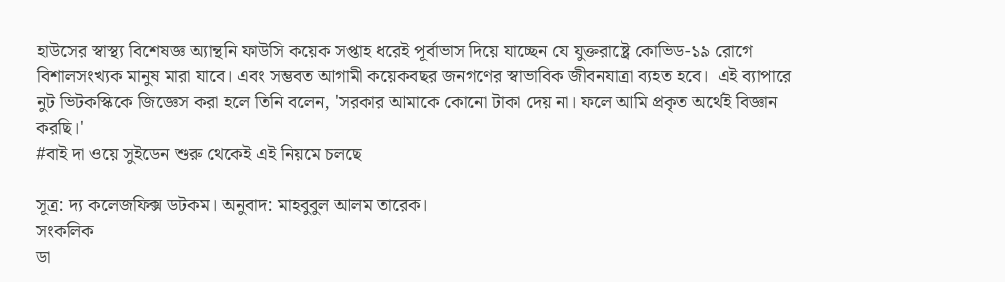হাউসের স্বাস্থ্য বিশেষজ্ঞ অ্যান্থনি ফাউসি কয়েক সপ্তাহ ধরেই পূর্বাভাস দিয়ে যাচ্ছেন যে যুক্তরাষ্ট্রে কোভিড-১৯ রোগে বিশালসংখ্যক মানুষ মারা যাবে। এবং সম্ভবত আগামী কয়েকবছর জনগণের স্বাভাবিক জীবনযাত্রা ব্যহত হবে।  এই ব্যাপারে  নুট ভিটকস্কিকে জিজ্ঞেস করা হলে তিনি বলেন, 'সরকার আমাকে কোনো টাকা দেয় না। ফলে আমি প্রকৃত অর্থেই বিজ্ঞান করছি।'
#বাই দা ওয়ে সুইডেন শুরু থেকেই এই নিয়মে চলছে

সূত্র: দ্য কলেজফিক্স ডটকম। অনুবাদ: মাহবুবুল আলম তারেক।
সংকলিক
ডা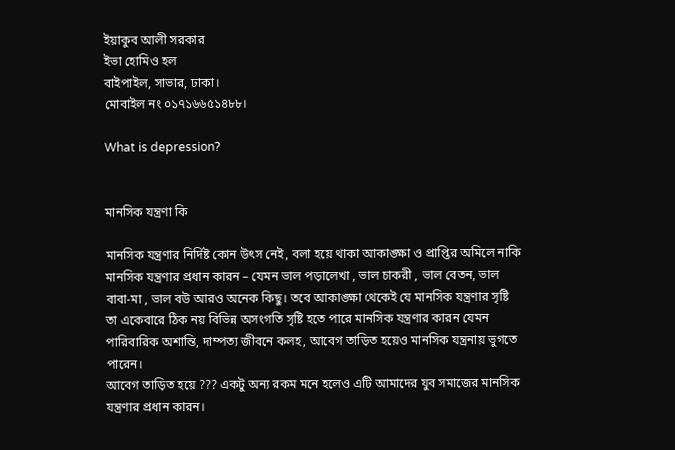ইয়াকুব আলী সরকার
ইভা হোমিও হল
বাইপাইল, সাভার, ঢাকা।
মোবাইল নং ০১৭১৬৬৫১৪৮৮।

What is depression?


মানসিক যন্ত্রণা কি

মানসিক যন্ত্রণার নির্দিষ্ট কোন উৎস নেই, বলা হয়ে থাকা আকাঙ্ক্ষা ও প্রাপ্তির অমিলে নাকি মানসিক যন্ত্রণার প্রধান কারন – যেমন ভাল পড়ালেখা , ভাল চাকরী , ভাল বেতন, ভাল বাবা-মা , ভাল বউ আরও অনেক কিছু। তবে আকাঙ্ক্ষা থেকেই যে মানসিক যন্ত্রণার সৃষ্টি তা একেবারে ঠিক নয় বিভিন্ন অসংগতি সৃষ্টি হতে পারে মানসিক যন্ত্রণার কারন যেমন পারিবারিক অশান্তি, দাম্পত্য জীবনে কলহ, আবেগ তাড়িত হয়েও মানসিক যন্ত্রনায় ভুগতে পারেন।
আবেগ তাড়িত হয়ে ??? একটু অন্য রকম মনে হলেও এটি আমাদের যুব সমাজের মানসিক যন্ত্রণার প্রধান কারন।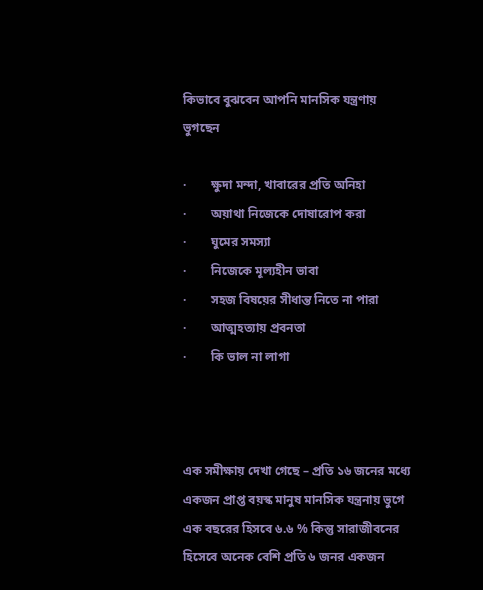কিভাবে বুঝবেন আপনি মানসিক যন্ত্রণায় ভুগছেন

·        ক্ষুদা মন্দা, খাবারের প্রতি অনিহা
·        অয়াথা নিজেকে দোষারোপ করা
·        ঘুমের সমস্যা
·        নিজেকে মূল্যহীন ভাবা
·        সহজ বিষয়ের সীধান্ত নিতে না পারা
·        আত্মহত্যায় প্রবনতা
·        কি ভাল না লাগা



এক সমীক্ষায় দেখা গেছে – প্রতি ১৬ জনের মধ্যে একজন প্রাপ্ত বয়স্ক মানুষ মানসিক যন্ত্রনায় ভুগে এক বছরের হিসবে ৬.৬ % কিন্তু সারাজীবনের হিসেবে অনেক বেশি প্রতি ৬ জনর একজন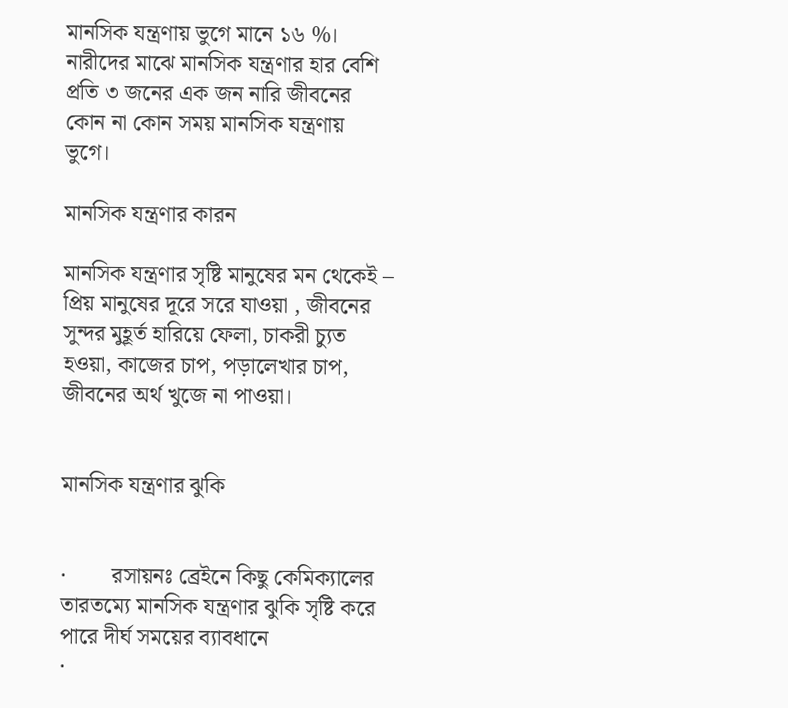মানসিক যন্ত্রণায় ভুগে মানে ১৬ %।
নারীদের মাঝে মানসিক যন্ত্রণার হার বেশি প্রতি ৩ জনের এক জন নারি জীবনের কোন না কোন সময় মানসিক যন্ত্রণায় ভুগে।

মানসিক যন্ত্রণার কারন

মানসিক যন্ত্রণার সৃষ্টি মানুষের মন থেকেই – প্রিয় মানুষের দূরে সরে যাওয়া , জীবনের সুন্দর মুহূর্ত হারিয়ে ফেলা, চাকরী চ্যুত হওয়া, কাজের চাপ, পড়ালেখার চাপ, জীবনের অর্থ খুজে না পাওয়া।


মানসিক যন্ত্রণার ঝুকি


·        রসায়নঃ ব্রেইনে কিছু কেমিক্যালের তারতম্যে মানসিক যন্ত্রণার ঝুকি সৃষ্টি করে পারে দীর্ঘ সময়ের ব্যাবধানে
·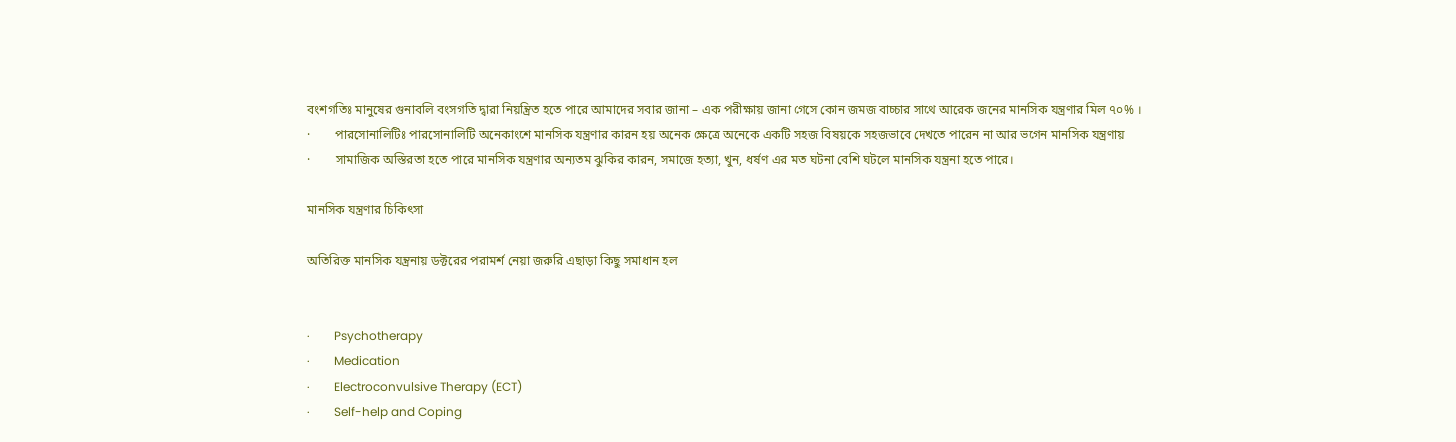বংশগতিঃ মানুষের গুনাবলি বংসগতি দ্বারা নিয়ন্ত্রিত হতে পারে আমাদের সবার জানা – এক পরীক্ষায় জানা গেসে কোন জমজ বাচ্চার সাথে আরেক জনের মানসিক যন্ত্রণার মিল ৭০% ।
·        পারসোনালিটিঃ পারসোনালিটি অনেকাংশে মানসিক যন্ত্রণার কারন হয় অনেক ক্ষেত্রে অনেকে একটি সহজ বিষয়কে সহজভাবে দেখতে পারেন না আর ভগেন মানসিক যন্ত্রণায়
·        সামাজিক অস্তিরতা হতে পারে মানসিক যন্ত্রণার অন্যতম ঝুকির কারন, সমাজে হত্যা, খুন, ধর্ষণ এর মত ঘটনা বেশি ঘটলে মানসিক যন্ত্রনা হতে পারে।

মানসিক যন্ত্রণার চিকিৎসা

অতিরিক্ত মানসিক যন্ত্রনায় ডক্টরের পরামর্শ নেয়া জরুরি এছাড়া কিছু সমাধান হল


·        Psychotherapy
·        Medication
·        Electroconvulsive Therapy (ECT)
·        Self-help and Coping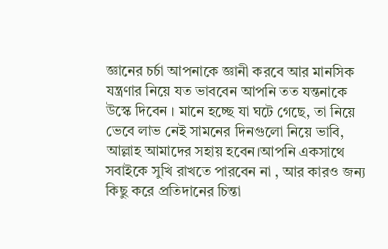জ্ঞানের চর্চা আপনাকে জ্ঞানী করবে আর মানসিক যন্ত্রণার নিয়ে যত ভাববেন আপনি তত যন্তনাকে উস্কে দিবেন । মানে হচ্ছে যা ঘটে গেছে, তা নিয়ে ভেবে লাভ নেই সামনের দিনগুলো নিয়ে ভাবি, আল্লাহ আমাদের সহায় হবেন।আপনি একসাথে সবাইকে সুখি রাখতে পারবেন না , আর কারও জন্য কিছু করে প্রতিদানের চিন্তা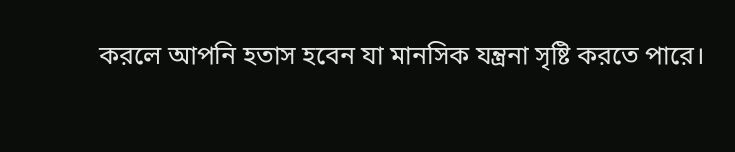করলে আপনি হতাস হবেন যা মানসিক যন্ত্রনা সৃষ্টি করতে পারে।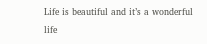Life is beautiful and it’s a wonderful life